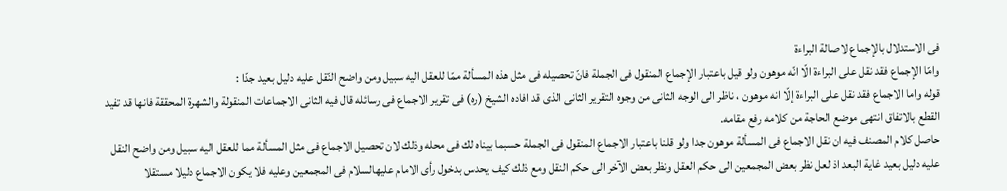فى الاستدلال بالإجماع لاصالة البراءة
وامّا الإجماع فقد نقل على البراءة الّا انّه موهون ولو قيل باعتبار الإجماع المنقول فى الجملة فانّ تحصيله فى مثل هذه المسألة ممّا للعقل اليه سبيل ومن واضح النّقل عليه دليل بعيد جدّا :
قوله واما الاجماع فقد نقل على البراءة إلّا انه موهون ، ناظر الى الوجه الثانى من وجوه التقرير الثانى الذى قد افاده الشيخ (ره) فى تقرير الاجماع فى رسائله قال فيه الثانى الاجماعات المنقولة والشهرة المحققة فانها قد تفيد القطع بالاتفاق انتهى موضع الحاجة من كلامه رفع مقامه.
حاصل كلام المصنف فيه ان نقل الاجماع فى المسألة موهون جدا ولو قلنا باعتبار الاجماع المنقول فى الجملة حسبما بيناه لك فى محله وذلك لان تحصيل الاجماع فى مثل المسألة مما للعقل اليه سبيل ومن واضح النقل عليه دليل بعيد غاية البعد اذ لعل نظر بعض المجمعين الى حكم العقل ونظر بعض الآخر الى حكم النقل ومع ذلك كيف يحدس بدخول رأى الامام عليهالسلام فى المجمعين وعليه فلا يكون الاجماع دليلا مستقلا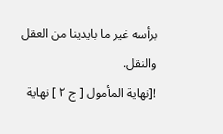برأسه غير ما بايدينا من العقل والنقل.
![نهاية المأمول [ ج ٢ ] نهاية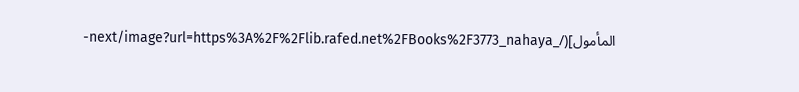المأمول](/_next/image?url=https%3A%2F%2Flib.rafed.net%2FBooks%2F3773_nahaya-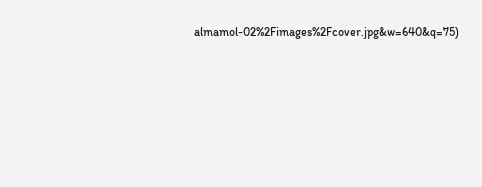almamol-02%2Fimages%2Fcover.jpg&w=640&q=75)